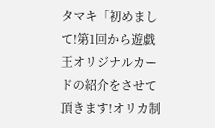タマキ「初めまして!第1回から遊戯王オリジナルカードの紹介をさせて頂きます!オリカ制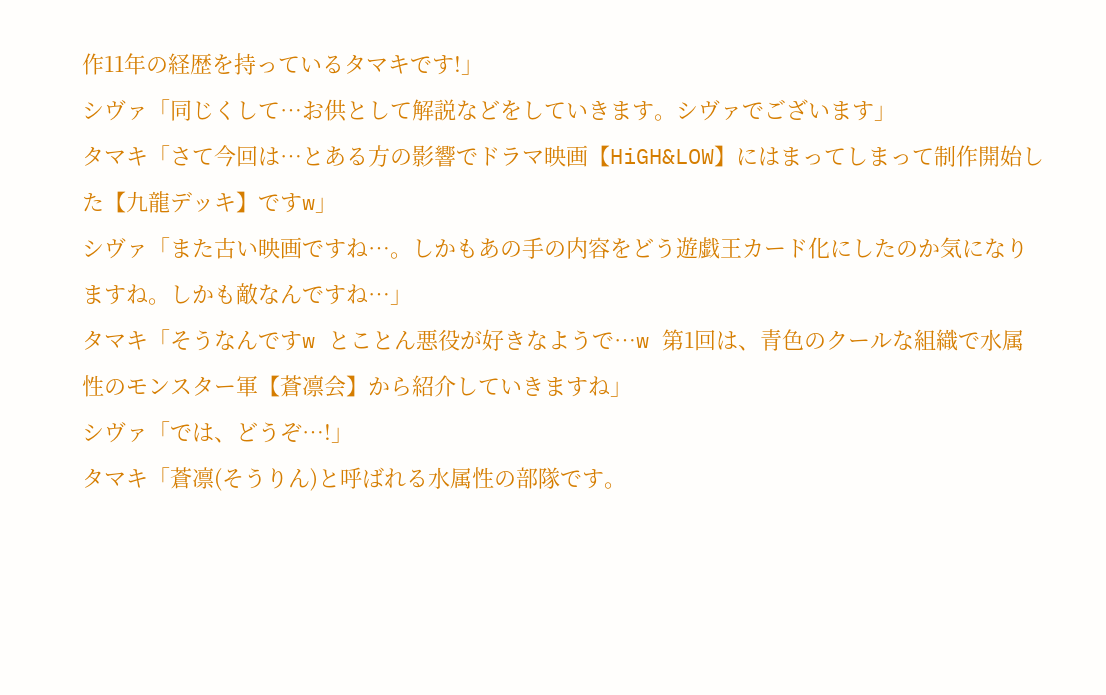作11年の経歴を持っているタマキです!」
シヴァ「同じくして…お供として解説などをしていきます。シヴァでございます」
タマキ「さて今回は…とある方の影響でドラマ映画【HiGH&LOW】にはまってしまって制作開始した【九龍デッキ】ですw」
シヴァ「また古い映画ですね…。しかもあの手の内容をどう遊戯王カード化にしたのか気になりますね。しかも敵なんですね…」
タマキ「そうなんですw とことん悪役が好きなようで…w 第1回は、青色のクールな組織で水属性のモンスター軍【蒼凛会】から紹介していきますね」
シヴァ「では、どうぞ…!」
タマキ「蒼凛(そうりん)と呼ばれる水属性の部隊です。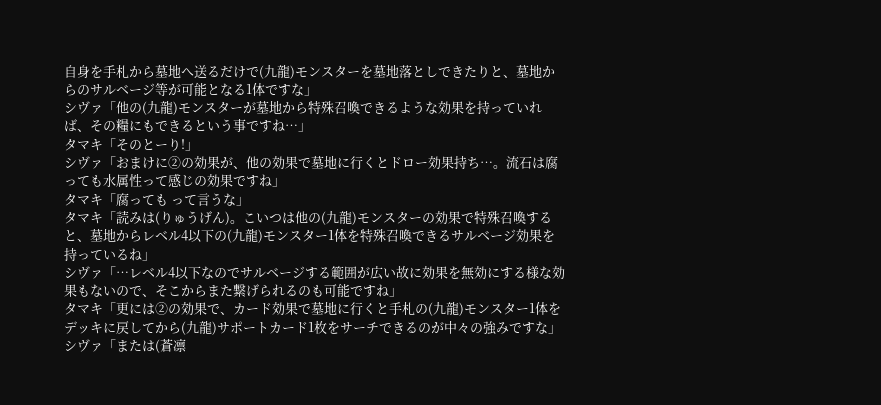自身を手札から墓地へ送るだけで(九龍)モンスターを墓地落としできたりと、墓地からのサルベージ等が可能となる1体ですな」
シヴァ「他の(九龍)モンスターが墓地から特殊召喚できるような効果を持っていれば、その糧にもできるという事ですね…」
タマキ「そのとーり!」
シヴァ「おまけに②の効果が、他の効果で墓地に行くとドロー効果持ち…。流石は腐っても水属性って感じの効果ですね」
タマキ「腐っても って言うな」
タマキ「読みは(りゅうげん)。こいつは他の(九龍)モンスターの効果で特殊召喚すると、墓地からレベル4以下の(九龍)モンスター1体を特殊召喚できるサルベージ効果を持っているね」
シヴァ「…レベル4以下なのでサルベージする範囲が広い故に効果を無効にする様な効果もないので、そこからまた繋げられるのも可能ですね」
タマキ「更には②の効果で、カード効果で墓地に行くと手札の(九龍)モンスター1体をデッキに戻してから(九龍)サポートカード1枚をサーチできるのが中々の強みですな」
シヴァ「または(蒼凛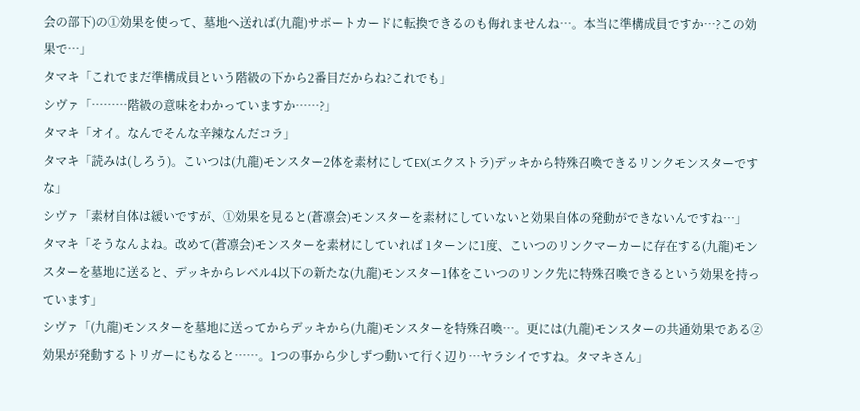会の部下)の①効果を使って、墓地へ送れば(九龍)サポートカードに転換できるのも侮れませんね…。本当に準構成員ですか…?この効果で…」
タマキ「これでまだ準構成員という階級の下から2番目だからね?これでも」
シヴァ「………階級の意味をわかっていますか……?」
タマキ「オイ。なんでそんな辛辣なんだコラ」
タマキ「読みは(しろう)。こいつは(九龍)モンスター2体を素材にしてEX(エクストラ)デッキから特殊召喚できるリンクモンスターですな」
シヴァ「素材自体は緩いですが、①効果を見ると(蒼凛会)モンスターを素材にしていないと効果自体の発動ができないんですね…」
タマキ「そうなんよね。改めて(蒼凛会)モンスターを素材にしていれば 1ターンに1度、こいつのリンクマーカーに存在する(九龍)モンスターを墓地に送ると、デッキからレベル4以下の新たな(九龍)モンスター1体をこいつのリンク先に特殊召喚できるという効果を持っています」
シヴァ「(九龍)モンスターを墓地に送ってからデッキから(九龍)モンスターを特殊召喚…。更には(九龍)モンスターの共通効果である②効果が発動するトリガーにもなると……。1つの事から少しずつ動いて行く辺り…ヤラシイですね。タマキさん」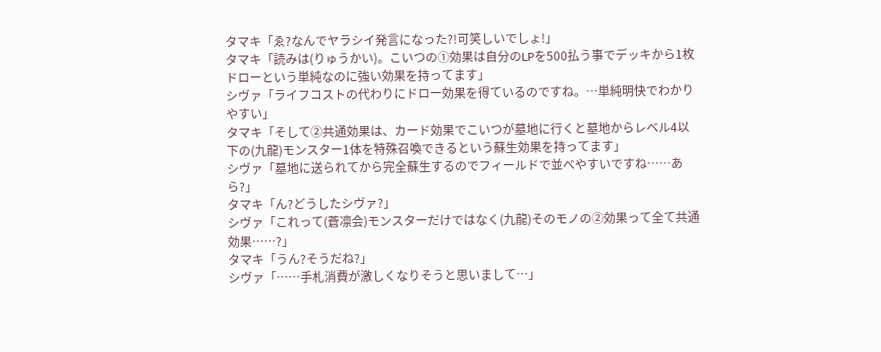タマキ「ゑ?なんでヤラシイ発言になった?!可笑しいでしょ!」
タマキ「読みは(りゅうかい)。こいつの①効果は自分のLPを500払う事でデッキから1枚ドローという単純なのに強い効果を持ってます」
シヴァ「ライフコストの代わりにドロー効果を得ているのですね。…単純明快でわかりやすい」
タマキ「そして②共通効果は、カード効果でこいつが墓地に行くと墓地からレベル4以下の(九龍)モンスター1体を特殊召喚できるという蘇生効果を持ってます」
シヴァ「墓地に送られてから完全蘇生するのでフィールドで並べやすいですね……あら?」
タマキ「ん?どうしたシヴァ?」
シヴァ「これって(蒼凛会)モンスターだけではなく(九龍)そのモノの②効果って全て共通効果……?」
タマキ「うん?そうだね?」
シヴァ「……手札消費が激しくなりそうと思いまして…」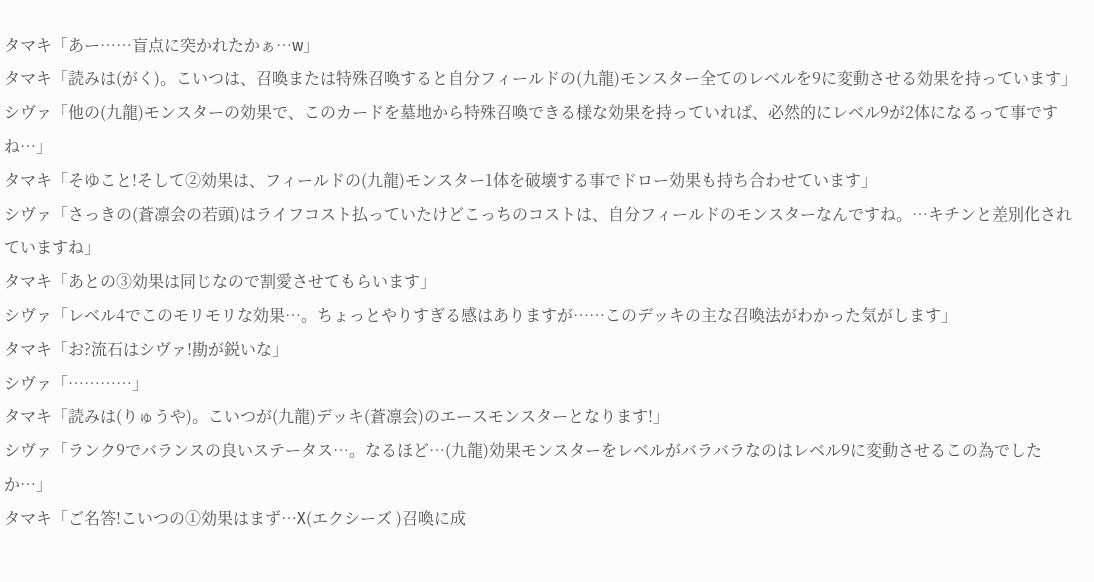タマキ「あー……盲点に突かれたかぁ…w」
タマキ「読みは(がく)。こいつは、召喚または特殊召喚すると自分フィールドの(九龍)モンスター全てのレベルを9に変動させる効果を持っています」
シヴァ「他の(九龍)モンスターの効果で、このカードを墓地から特殊召喚できる様な効果を持っていれば、必然的にレベル9が2体になるって事ですね…」
タマキ「そゆこと!そして②効果は、フィールドの(九龍)モンスター1体を破壊する事でドロー効果も持ち合わせています」
シヴァ「さっきの(蒼凛会の若頭)はライフコスト払っていたけどこっちのコストは、自分フィールドのモンスターなんですね。…キチンと差別化されていますね」
タマキ「あとの③効果は同じなので割愛させてもらいます」
シヴァ「レベル4でこのモリモリな効果…。ちょっとやりすぎる感はありますが……このデッキの主な召喚法がわかった気がします」
タマキ「お?流石はシヴァ!勘が鋭いな」
シヴァ「…………」
タマキ「読みは(りゅうや)。こいつが(九龍)デッキ(蒼凛会)のエースモンスターとなります!」
シヴァ「ランク9でバランスの良いステータス…。なるほど…(九龍)効果モンスターをレベルがバラバラなのはレベル9に変動させるこの為でしたか…」
タマキ「ご名答!こいつの①効果はまず…X(エクシーズ )召喚に成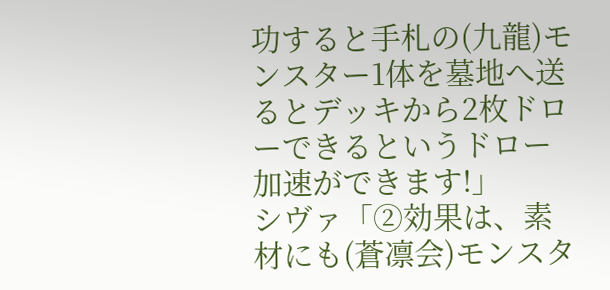功すると手札の(九龍)モンスター1体を墓地へ送るとデッキから2枚ドローできるというドロー加速ができます!」
シヴァ「②効果は、素材にも(蒼凛会)モンスタ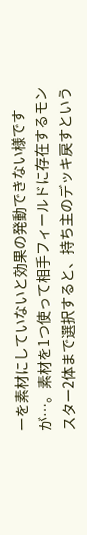ーを素材にしていないと効果の発動できない様ですが…。素材を1つ使って相手フィールドに存在するモンスター2体まで選択すると、持ち主のデッキ戻すという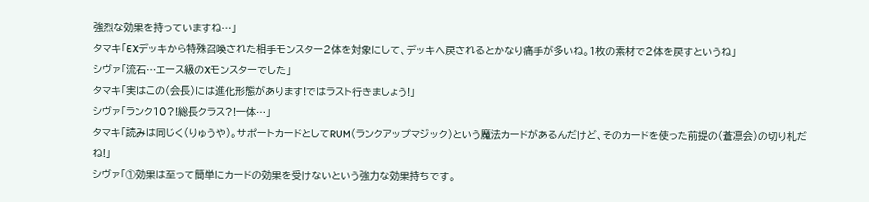強烈な効果を持っていますね…」
タマキ「EXデッキから特殊召喚された相手モンスター2体を対象にして、デッキへ戻されるとかなり痛手が多いね。1枚の素材で2体を戻すというね」
シヴァ「流石…エース級のXモンスターでした」
タマキ「実はこの(会長)には進化形態があります!ではラスト行きましょう!」
シヴァ「ランク10?!総長クラス?!一体…」
タマキ「読みは同じく(りゅうや)。サポートカードとしてRUM(ランクアップマジック)という魔法カードがあるんだけど、そのカードを使った前提の(蒼凛会)の切り札だね!」
シヴァ「①効果は至って簡単にカードの効果を受けないという強力な効果持ちです。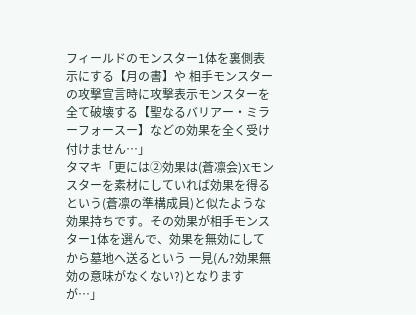フィールドのモンスター1体を裏側表示にする【月の書】や 相手モンスターの攻撃宣言時に攻撃表示モンスターを全て破壊する【聖なるバリアー・ミラーフォースー】などの効果を全く受け付けません…」
タマキ「更には②効果は(蒼凛会)Xモンスターを素材にしていれば効果を得るという(蒼凛の準構成員)と似たような効果持ちです。その効果が相手モンスター1体を選んで、効果を無効にしてから墓地へ送るという 一見(ん?効果無効の意味がなくない?)となりますが…」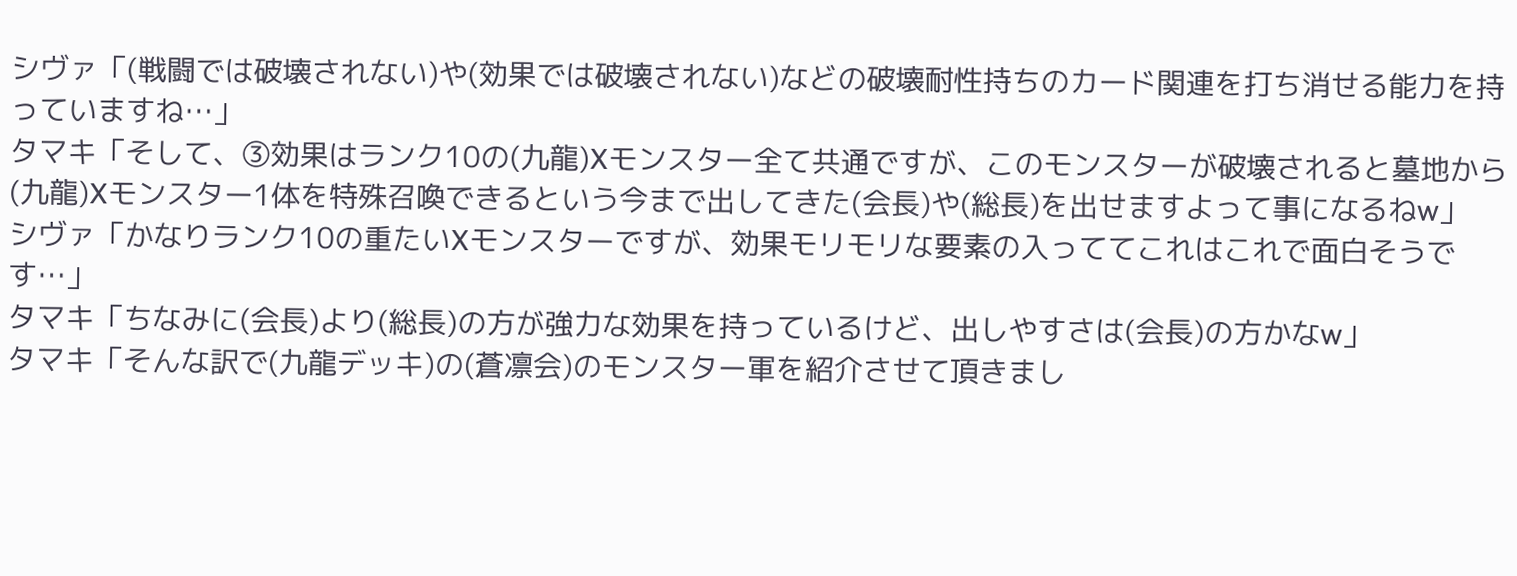シヴァ「(戦闘では破壊されない)や(効果では破壊されない)などの破壊耐性持ちのカード関連を打ち消せる能力を持っていますね…」
タマキ「そして、③効果はランク10の(九龍)Xモンスター全て共通ですが、このモンスターが破壊されると墓地から(九龍)Xモンスター1体を特殊召喚できるという今まで出してきた(会長)や(総長)を出せますよって事になるねw」
シヴァ「かなりランク10の重たいXモンスターですが、効果モリモリな要素の入っててこれはこれで面白そうです…」
タマキ「ちなみに(会長)より(総長)の方が強力な効果を持っているけど、出しやすさは(会長)の方かなw」
タマキ「そんな訳で(九龍デッキ)の(蒼凛会)のモンスター軍を紹介させて頂きまし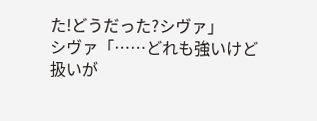た!どうだった?シヴァ」
シヴァ「……どれも強いけど扱いが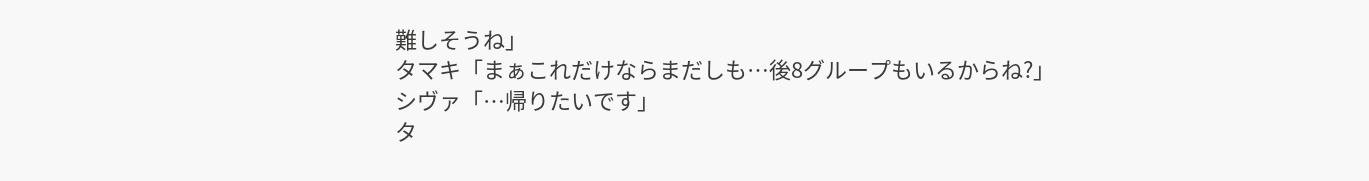難しそうね」
タマキ「まぁこれだけならまだしも…後8グループもいるからね?」
シヴァ「…帰りたいです」
タ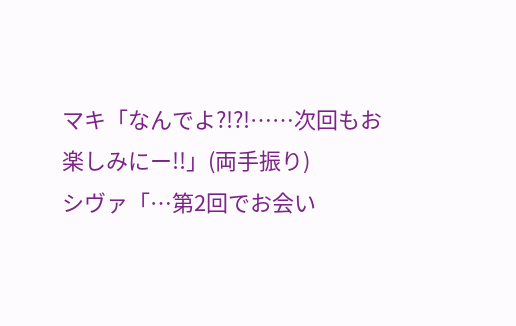マキ「なんでよ?!?!……次回もお楽しみにー!!」(両手振り)
シヴァ「…第2回でお会い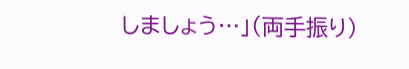しましょう…」(両手振り)